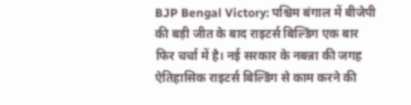BJP Bengal Victory: पश्चिम बंगाल में बीजेपी की बड़ी जीत के बाद राइटर्स बिल्डिंग एक बार फिर चर्चा में है। नई सरकार के नबन्ना की जगह ऐतिहासिक राइटर्स बिल्डिंग से काम करने की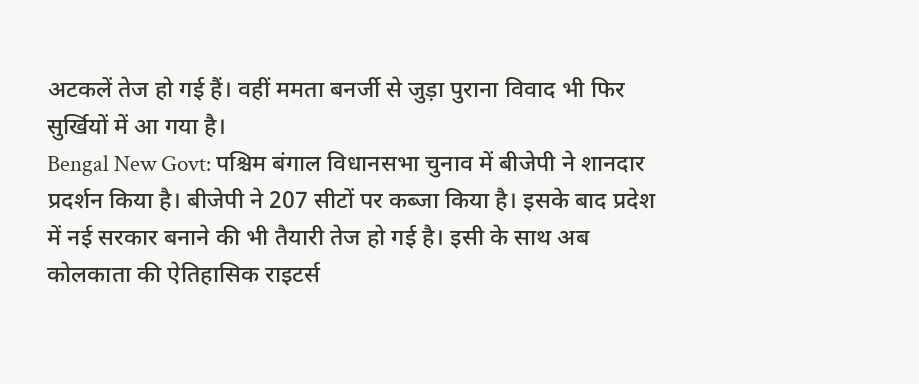अटकलें तेज हो गई हैं। वहीं ममता बनर्जी से जुड़ा पुराना विवाद भी फिर सुर्खियों में आ गया है।
Bengal New Govt: पश्चिम बंगाल विधानसभा चुनाव में बीजेपी ने शानदार प्रदर्शन किया है। बीजेपी ने 207 सीटों पर कब्जा किया है। इसके बाद प्रदेश में नई सरकार बनाने की भी तैयारी तेज हो गई है। इसी के साथ अब कोलकाता की ऐतिहासिक राइटर्स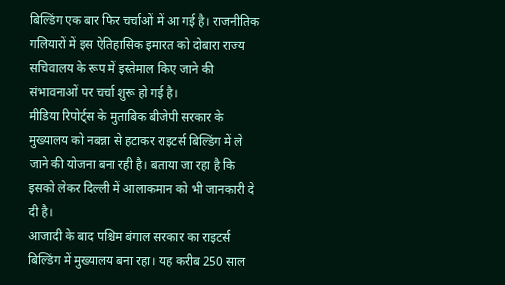बिल्डिंग एक बार फिर चर्चाओं में आ गई है। राजनीतिक गलियारों में इस ऐतिहासिक इमारत को दोबारा राज्य सचिवालय के रूप में इस्तेमाल किए जाने की संभावनाओं पर चर्चा शुरू हो गई है।
मीडिया रिपोर्ट्स के मुताबिक बीजेपी सरकार के मुख्यालय को नबन्ना से हटाकर राइटर्स बिल्डिंग में ले जाने की योजना बना रही है। बताया जा रहा है कि इसको लेकर दिल्ली में आलाकमान को भी जानकारी दे दी है।
आजादी के बाद पश्चिम बंगाल सरकार का राइटर्स बिल्डिंग में मुख्यालय बना रहा। यह करीब 250 साल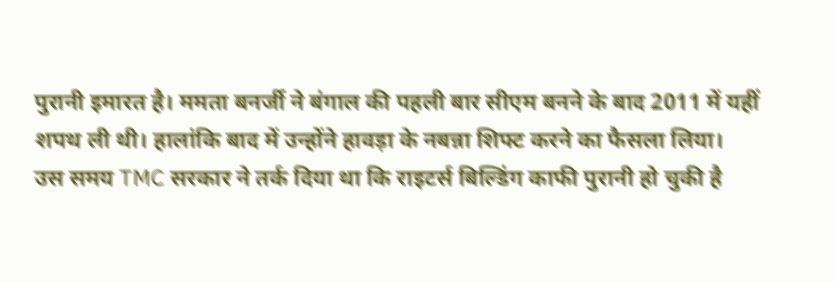पुरानी इमारत है। ममता बनर्जी ने बंगाल की पहली बार सीएम बनने के बाद 2011 में यहीं शपथ ली थी। हालांकि बाद में उन्होंने हावड़ा के नबन्ना शिफ्ट करने का फैसला लिया।
उस समय TMC सरकार ने तर्क दिया था कि राइटर्स बिल्डिंग काफी पुरानी हो चुकी है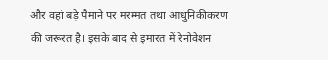और वहां बड़े पैमाने पर मरम्मत तथा आधुनिकीकरण की जरूरत है। इसके बाद से इमारत में रेनोवेशन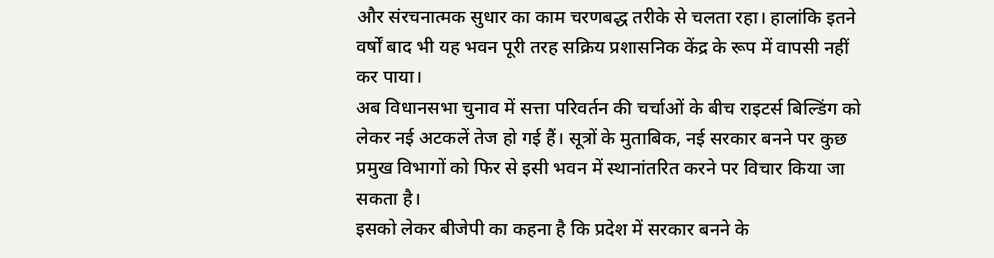और संरचनात्मक सुधार का काम चरणबद्ध तरीके से चलता रहा। हालांकि इतने वर्षों बाद भी यह भवन पूरी तरह सक्रिय प्रशासनिक केंद्र के रूप में वापसी नहीं कर पाया।
अब विधानसभा चुनाव में सत्ता परिवर्तन की चर्चाओं के बीच राइटर्स बिल्डिंग को लेकर नई अटकलें तेज हो गई हैं। सूत्रों के मुताबिक, नई सरकार बनने पर कुछ प्रमुख विभागों को फिर से इसी भवन में स्थानांतरित करने पर विचार किया जा सकता है।
इसको लेकर बीजेपी का कहना है कि प्रदेश में सरकार बनने के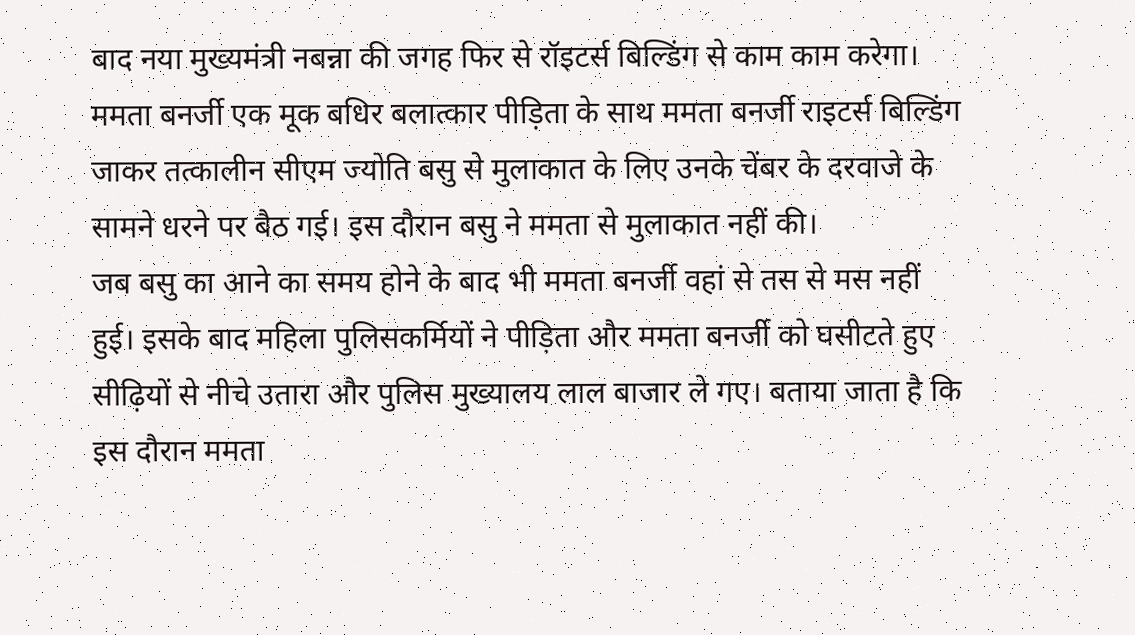बाद नया मुख्यमंत्री नबन्ना की जगह फिर से रॉइटर्स बिल्डिंग से काम काम करेगा।
ममता बनर्जी एक मूक बधिर बलात्कार पीड़िता के साथ ममता बनर्जी राइटर्स बिल्डिंग जाकर तत्कालीन सीएम ज्योति बसु से मुलाकात के लिए उनके चेंबर के दरवाजे के सामने धरने पर बैठ गई। इस दौरान बसु ने ममता से मुलाकात नहीं की।
जब बसु का आने का समय होने के बाद भी ममता बनर्जी वहां से तस से मस नहीं हुई। इसके बाद महिला पुलिसकर्मियों ने पीड़िता और ममता बनर्जी को घसीटते हुए सीढ़ियों से नीचे उतारा और पुलिस मुख्यालय लाल बाजार ले गए। बताया जाता है कि इस दौरान ममता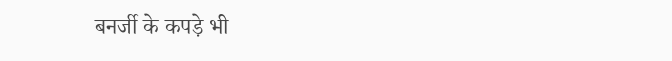बनर्जी के कपड़े भी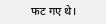फट गए थे।